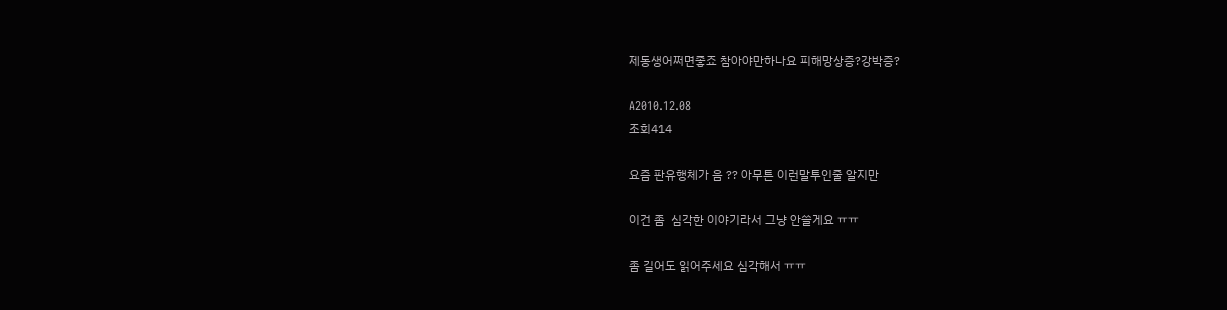제동생어쩌면좋죠 참아야만하나요 피해망상증?강박증?

A2010.12.08
조회414

요즘 판유행체가 음 ?? 아무튼 이런말투인줄 알지만

이건 좀  심각한 이야기라서 그냥 안쓸게요 ㅠㅠ

좀 길어도 읽어주세요 심각해서 ㅠㅠ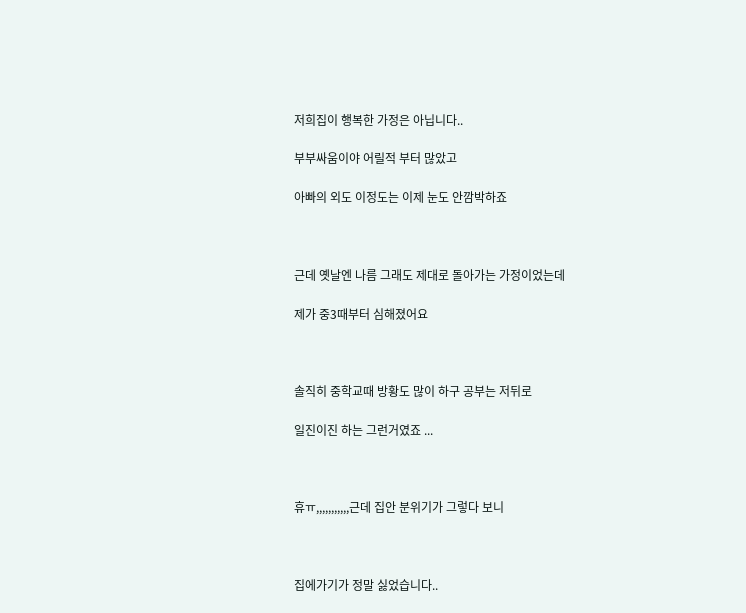저희집이 행복한 가정은 아닙니다..

부부싸움이야 어릴적 부터 많았고

아빠의 외도 이정도는 이제 눈도 안깜박하죠



근데 옛날엔 나름 그래도 제대로 돌아가는 가정이었는데

제가 중3때부터 심해졌어요



솔직히 중학교때 방황도 많이 하구 공부는 저뒤로

일진이진 하는 그런거였죠 ...



휴ㅠ,,,,,,,,,,,근데 집안 분위기가 그렇다 보니



집에가기가 정말 싫었습니다..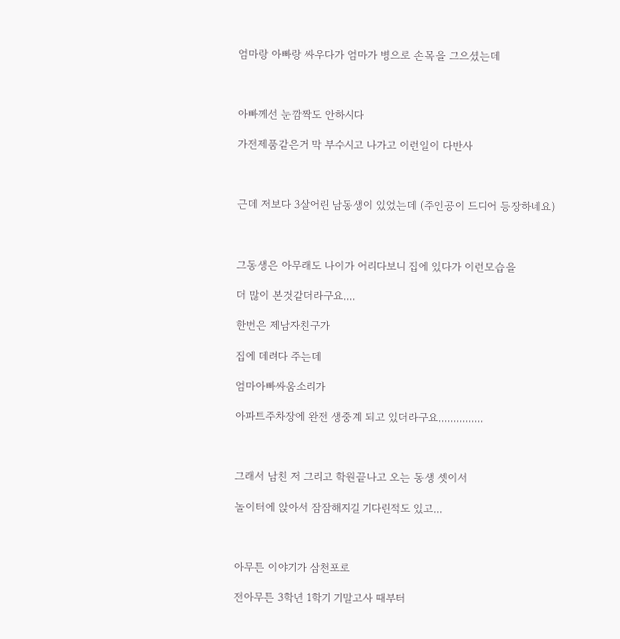엄마랑 아빠랑 싸우다가 엄마가 병으로 손목을 그으셨는데



아빠께선 눈깜짝도 안하시다

가전제품같은거 막 부수시고 나가고 이런일이 다반사



근데 저보다 3살어린 남동생이 있었는데 (주인공이 드디어 등장하네요)



그동생은 아무래도 나이가 어리다보니 집에 있다가 이런모습을

더 많이 본것같더라구요....

한번은 제남자친구가

집에 데려다 주는데

엄마아빠싸움소리가

아파트주차장에 완전 생중계 되고 있더라구요...............



그래서 남친 저 그리고 학원끝나고 오는 동생 셋이서

놀이터에 앉아서 잠잠해지길 기다린적도 있고...



아무튼 이야기가 삼천포로

전아무튼 3학년 1학기 기말고사 때부터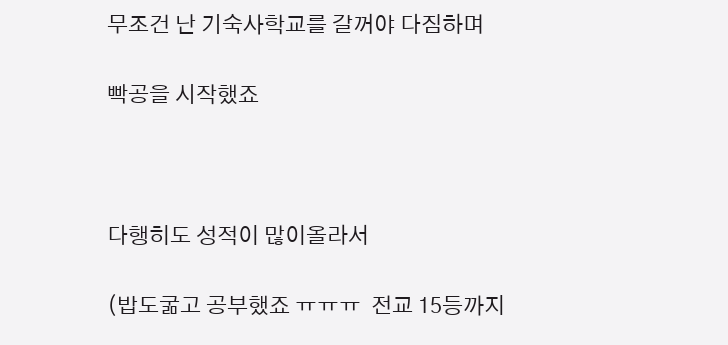무조건 난 기숙사학교를 갈꺼야 다짐하며

빡공을 시작했죠



다행히도 성적이 많이올라서

(밥도굶고 공부했죠 ㅠㅠㅠ  전교 15등까지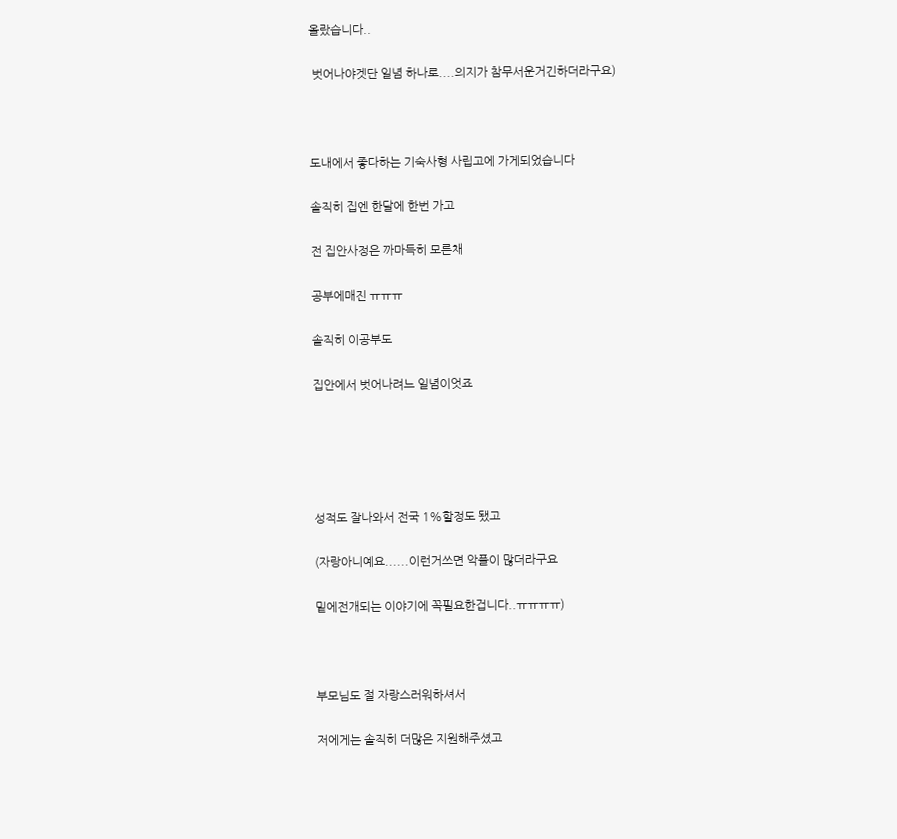올랐습니다..

 벗어나야겟단 일념 하나로....의지가 참무서운거긴하더라구요)



도내에서 좋다하는 기숙사형 사립고에 가게되었습니다

솔직히 집엔 한달에 한번 가고

전 집안사정은 까마득히 모른채

공부에매진 ㅠㅠㅠ

솔직히 이공부도

집안에서 벗어나려느 일념이엇죠





성적도 잘나와서 전국 1%할정도 됐고

(자랑아니예요......이런거쓰면 악플이 많더라구요

밑에전개되는 이야기에 꼭필요한겁니다..ㅠㅠㅠㅠ)



부모님도 절 자랑스러워하셔서

저에게는 솔직히 더많은 지원해주셨고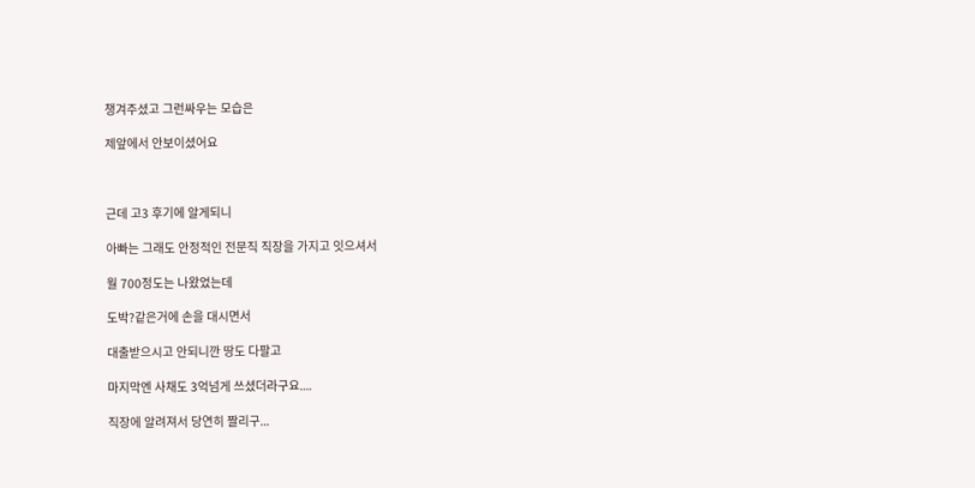챙겨주셨고 그런싸우는 모습은

제앞에서 안보이셨어요



근데 고3 후기에 알게되니

아빠는 그래도 안정적인 전문직 직장을 가지고 잇으셔서

월 700정도는 나왔었는데

도박?같은거에 손을 대시면서

대출받으시고 안되니깐 땅도 다팔고

마지막엔 사채도 3억넘게 쓰셨더라구요....

직장에 알려져서 당연히 짤리구...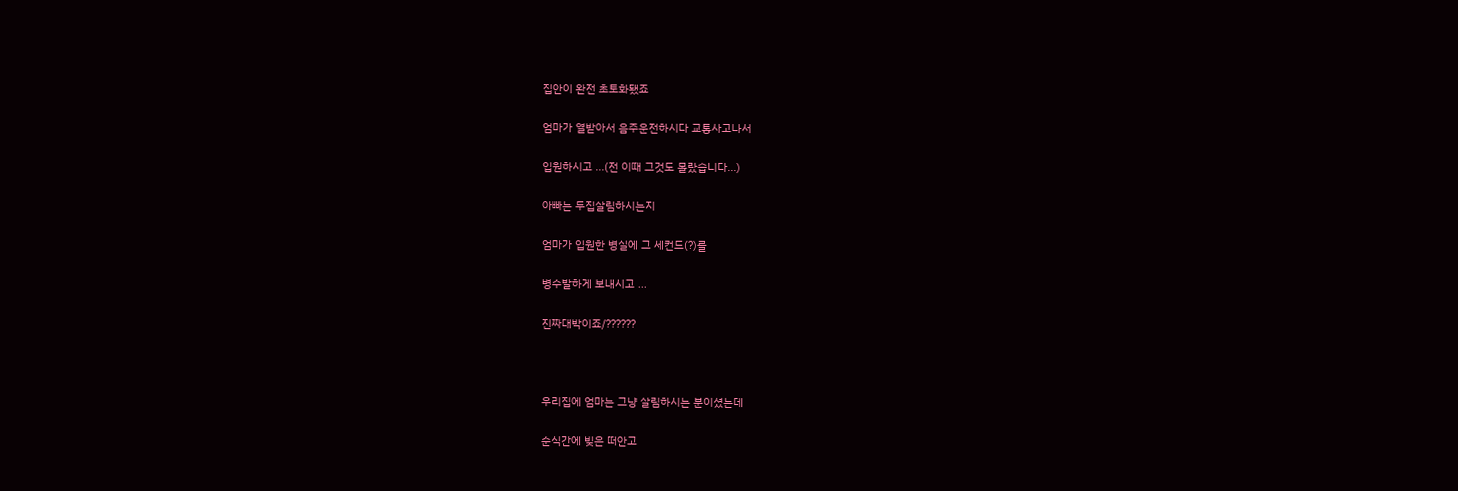집안이 완전 초토화됐죠

엄마가 열받아서 음주운전하시다 교통사고나서

입원하시고 ...(전 이때 그것도 몰랐습니다...)

아빠는 두집살림하시는지

엄마가 입원한 병실에 그 세컨드(?)를

병수발하게 보내시고 ...

진짜대박이죠/??????



우리집에 엄마는 그냥 살림하시는 분이셨는데

순식간에 빚은 떠안고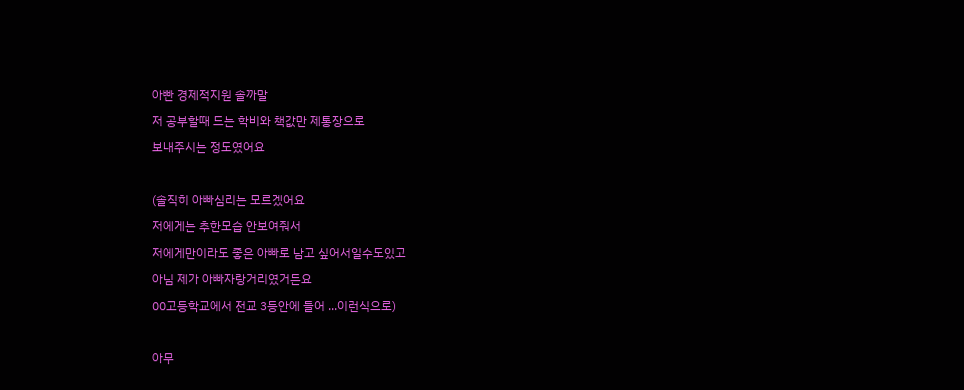아빤 경제적지원 솔까말

저 공부할때 드는 학비와 책값만 제통장으로

보내주시는 정도였어요



(솔직히 아빠심리는 모르겠어요

저에게는 추한모습 안보여줘서

저에게만이라도 좋은 아빠로 남고 싶어서일수도있고

아님 제가 아빠자랑거리였거든요

00고등학교에서 전교 3등안에 들어 ...이런식으로)



아무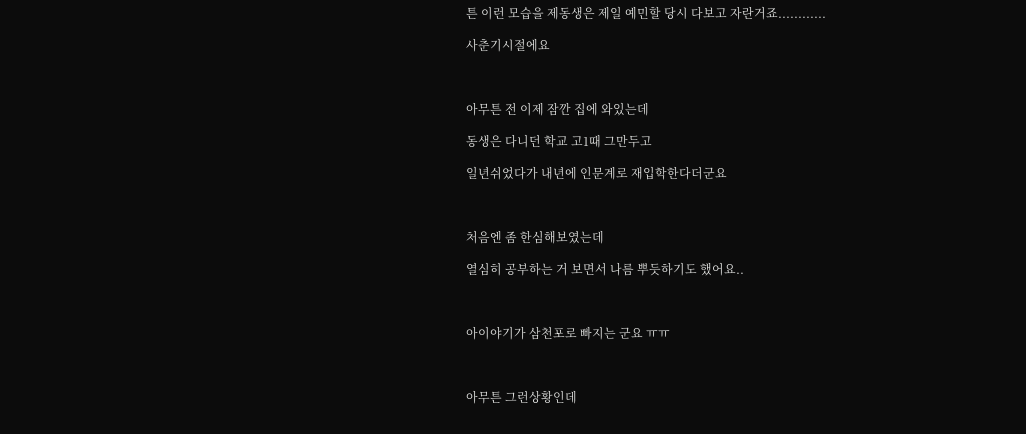튼 이런 모습을 제동생은 제일 예민할 당시 다보고 자란거죠............

사춘기시절에요



아무튼 전 이제 잠깐 집에 와있는데

동생은 다니던 학교 고1때 그만두고

일년쉬었다가 내년에 인문계로 재입학한다더군요



처음엔 좀 한심해보였는데

열심히 공부하는 거 보면서 나름 뿌듯하기도 했어요..



아이야기가 삼천포로 빠지는 군요 ㅠㅠ



아무튼 그런상황인데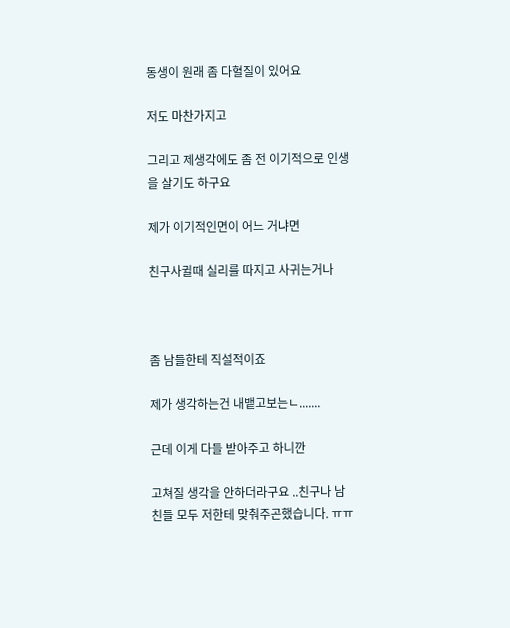동생이 원래 좀 다혈질이 있어요

저도 마찬가지고

그리고 제생각에도 좀 전 이기적으로 인생을 살기도 하구요

제가 이기적인면이 어느 거냐면

친구사귈때 실리를 따지고 사귀는거나



좀 남들한테 직설적이죠

제가 생각하는건 내뱉고보는ㄴ.......

근데 이게 다들 받아주고 하니깐

고쳐질 생각을 안하더라구요 ..친구나 남친들 모두 저한테 맞춰주곤했습니다. ㅠㅠ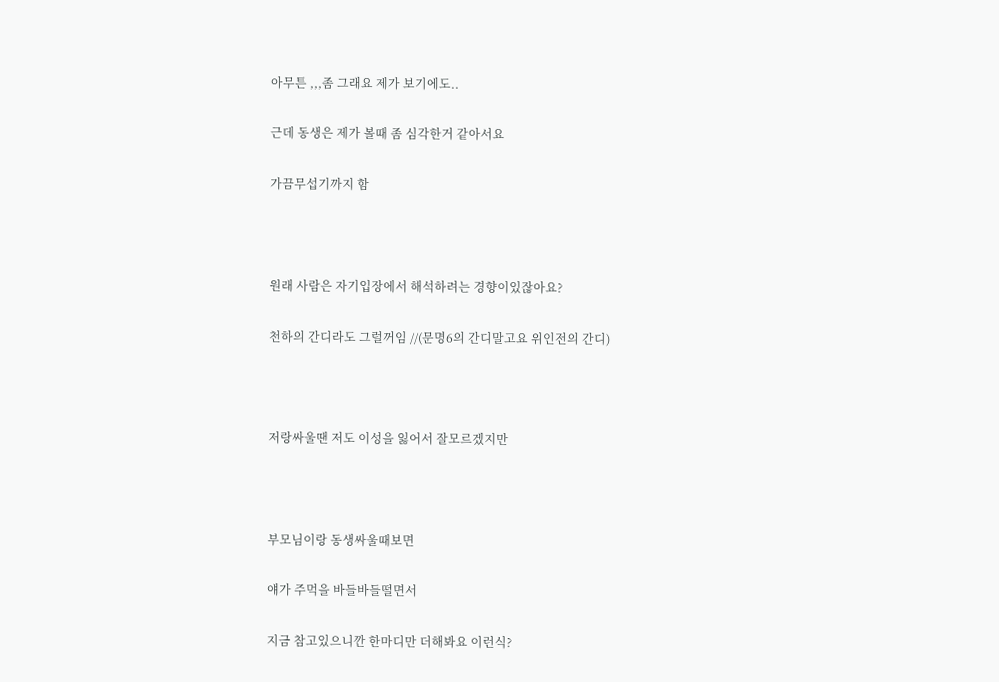아무튼 ,,,좀 그래요 제가 보기에도..

근데 동생은 제가 볼때 좀 심각한거 같아서요

가끔무섭기까지 함



원래 사람은 자기입장에서 해석하려는 경향이있잖아요?

천하의 간디라도 그럴꺼임 //(문명6의 간디말고요 위인전의 간디)



저랑싸울땐 저도 이성을 잃어서 잘모르겠지만



부모님이랑 동생싸울때보면

얘가 주먹을 바들바들떨면서

지금 참고있으니깐 한마디만 더해봐요 이런식?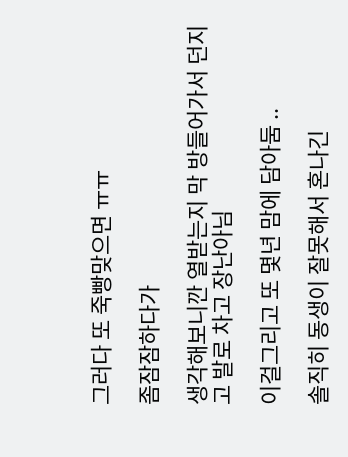그러다 또 죽빵맞으면 ㅠㅠ

좀잠잠하다가

생각해보니깐 열받는지 막 방들어가서 던지고 발로 차고 장난아님

이걸그리고 또 몇년 맘에 담아둠 ..

솔직히 동생이 잘못해서 혼나긴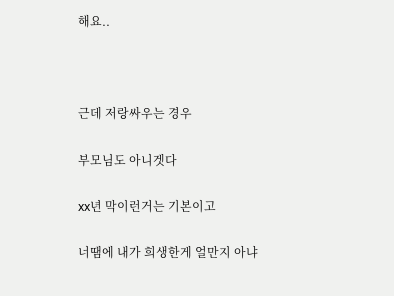해요..



근데 저랑싸우는 경우

부모님도 아니겟다

xx년 막이런거는 기본이고

너땜에 내가 희생한게 얼만지 아냐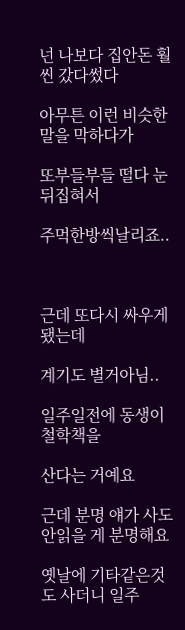넌 나보다 집안돈 훨씬 갔다썼다

아무튼 이런 비슷한 말을 막하다가

또부들부들 떨다 눈뒤집혀서

주먹한방씩날리죠..



근데 또다시 싸우게됐는데

계기도 별거아님..

일주일전에 동생이 철학책을

산다는 거예요

근데 분명 얘가 사도 안읽을 게 분명해요

옛날에 기타같은것도 사더니 일주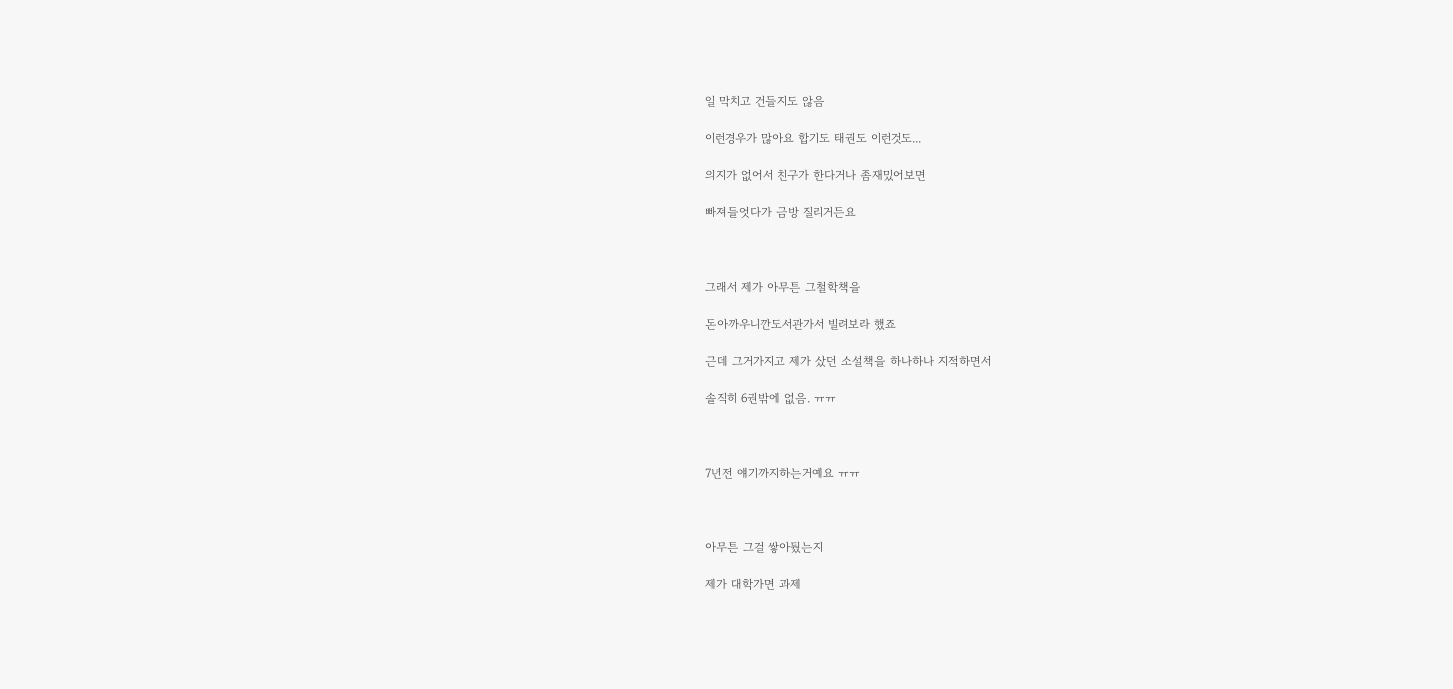일 막치고 건들지도 않음

이런경우가 많아요 합기도 태권도 이런것도...

의지가 없어서 친구가 한다거나 좀재밌어보면

빠져들엇다가 금방 질리거든요



그래서 제가 아무튼 그철학책을

돈아까우니깐도서관가서 빌려보라 했죠

근데 그거가지고 제가 샀던 소설책을 하나하나 지적하면서

솔직히 6권밖에 없음. ㅠㅠ



7년전 얘기까지하는거예요 ㅠㅠ



아무튼 그걸 쌓아뒀는지

제가 대학가면 과제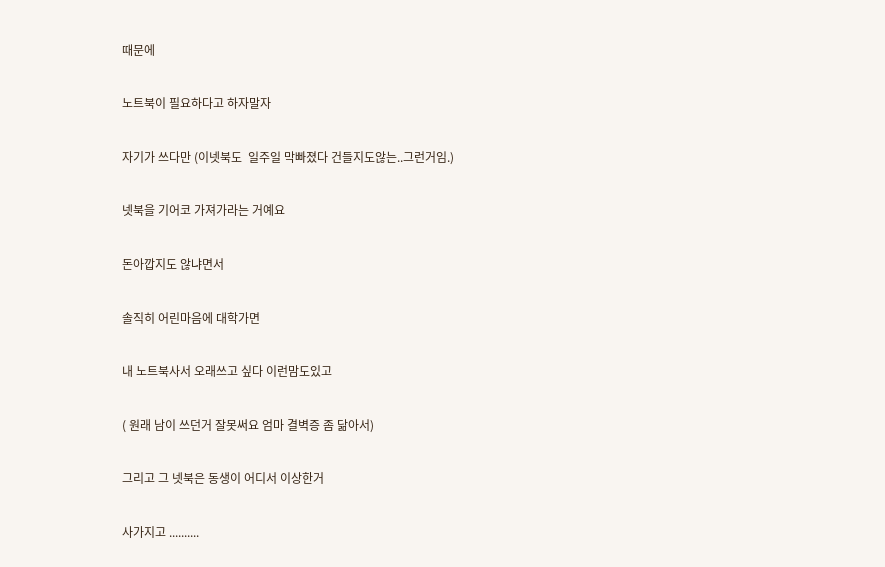때문에

노트북이 필요하다고 하자말자

자기가 쓰다만 (이넷북도  일주일 막빠졌다 건들지도않는..그런거임.)

넷북을 기어코 가져가라는 거예요

돈아깝지도 않냐면서

솔직히 어린마음에 대학가면

내 노트북사서 오래쓰고 싶다 이런맘도있고

( 원래 남이 쓰던거 잘못써요 엄마 결벽증 좀 닮아서)

그리고 그 넷북은 동생이 어디서 이상한거

사가지고 ..........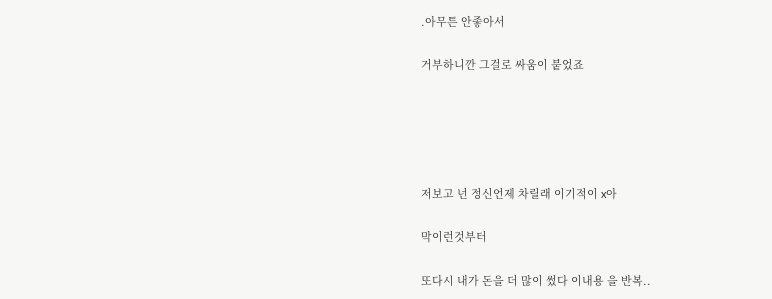.아무튼 안좋아서

거부하니깐 그걸로 싸움이 붙었죠





저보고 넌 정신언제 차릴래 이기적이 x아

막이런것부터

또다시 내가 돈을 더 많이 썼다 이내용 을 반복..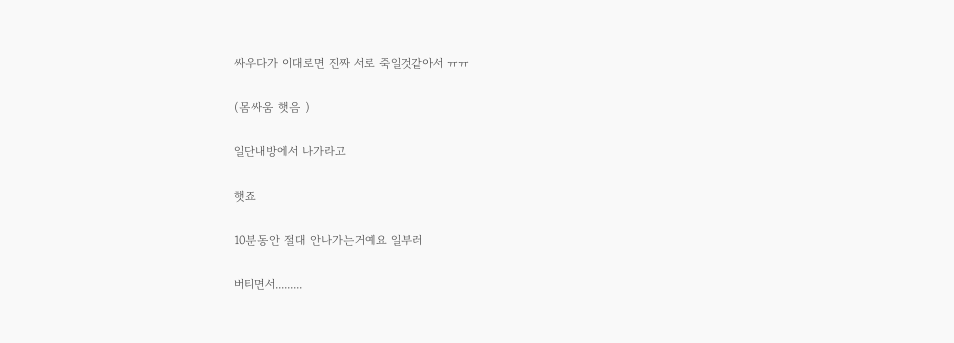싸우다가 이대로면 진짜 서로 죽일것같아서 ㅠㅠ

(몸싸움 햇음 )

일단내방에서 나가라고

햇죠

10분동안 절대 안나가는거예요 일부러

버티면서.........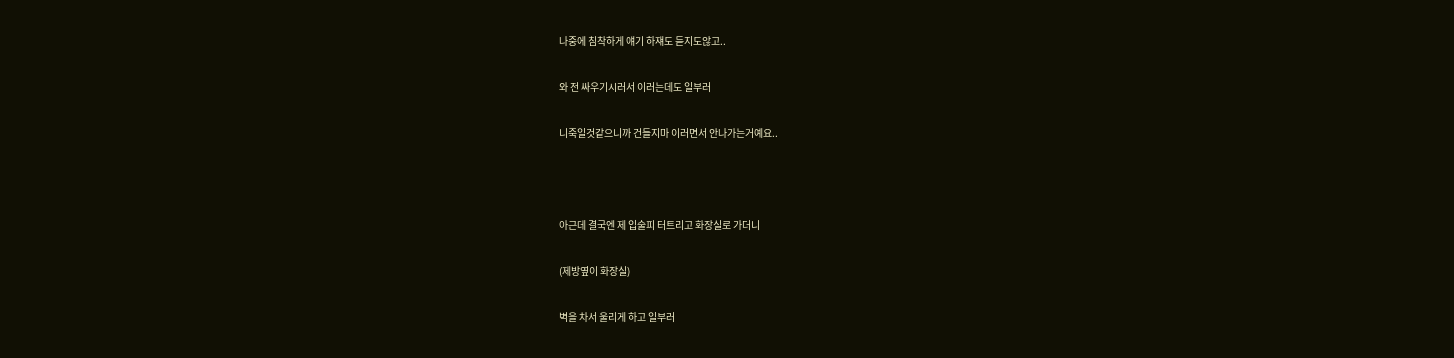나중에 침착하게 얘기 하쟤도 듣지도않고..

와 전 싸우기시러서 이러는데도 일부러

니죽일것같으니까 건들지마 이러면서 안나가는거예요..



아근데 결국엔 제 입술피 터트리고 화장실로 가더니

(제방옆이 화장실)

벽을 차서 울리게 하고 일부러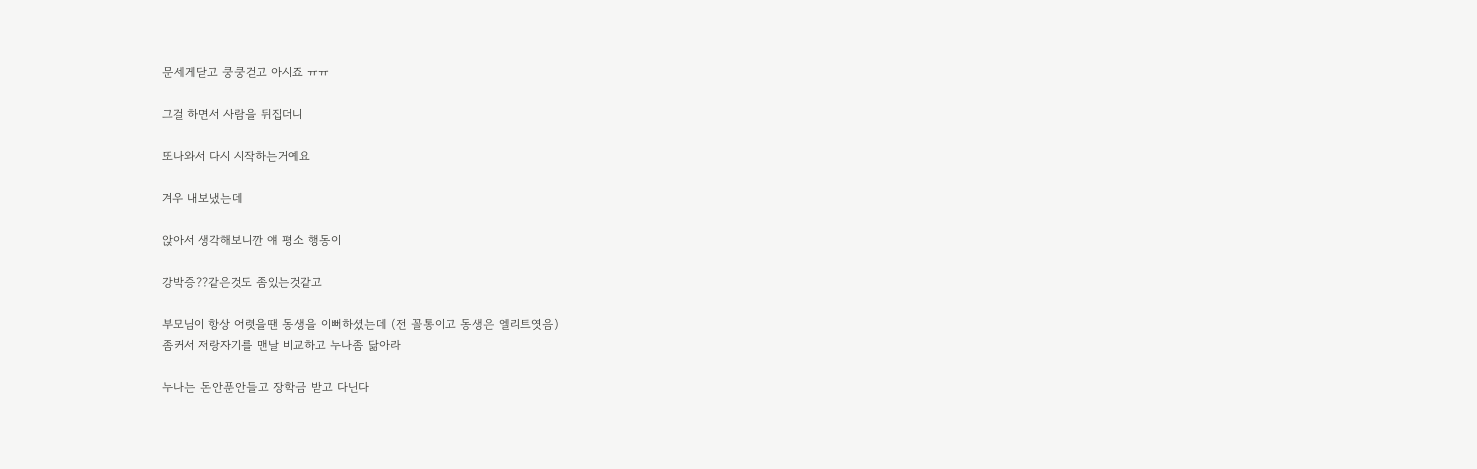문세게닫고 쿵쿵걷고 아시죠 ㅠㅠ

그걸 하면서 사람을 뒤집더니

또나와서 다시 시작하는거예요

겨우 내보냈는데

앉아서 생각해보니깐 얘 평소 행동이

강박증??같은것도 좀있는것같고

부모님이 항상 어렷을땐 동생을 이뻐하셨는데 (전 꼴통이고 동생은 엘리트엿음)
좀커서 저랑자기를 맨날 비교하고 누나좀 닮아라

누나는 돈안푼안들고 장학금 받고 다닌다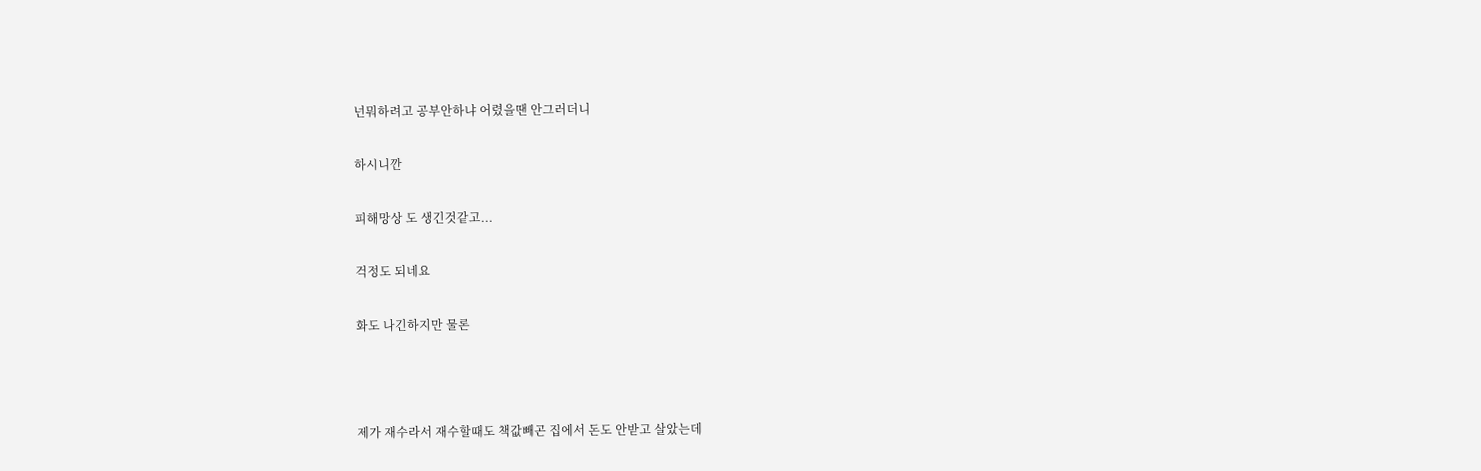넌뭐하려고 공부안하냐 어렸을땐 안그러더니

하시니깐

피해망상 도 생긴것같고...

걱정도 되네요

화도 나긴하지만 물론



제가 재수라서 재수할때도 책값빼곤 집에서 돈도 안받고 살았는데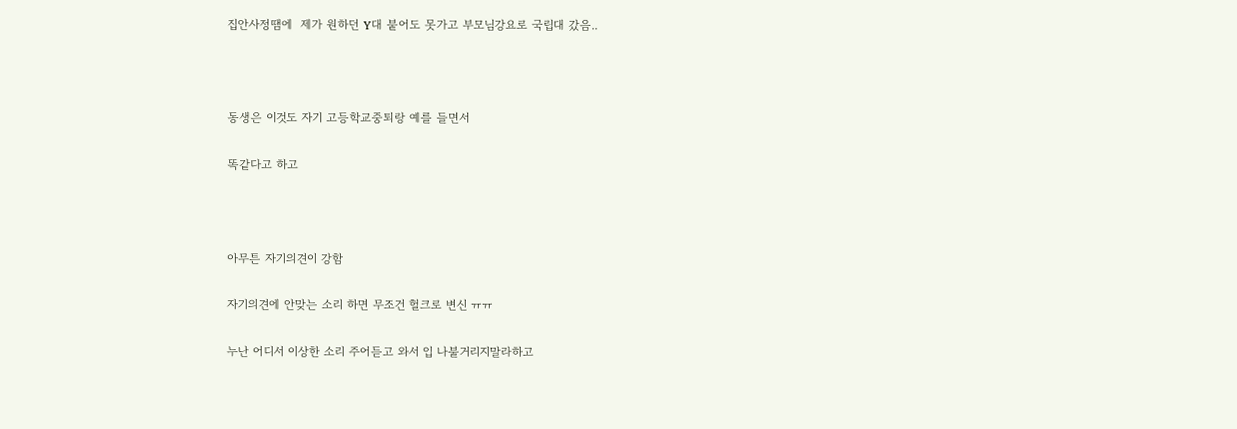집안사정땜에  제가 원하던 Y대 붙어도 못가고 부모님강요로 국립대 갔음..



동생은 이것도 자기 고등학교중퇴랑 예를 들면서

똑같다고 하고



아무튼 자기의견이 강함

자기의견에 안맞는 소리 하면 무조건 헐크로 변신 ㅠㅠ

누난 어디서 이상한 소리 주어듣고 와서 입 나불거리지말라하고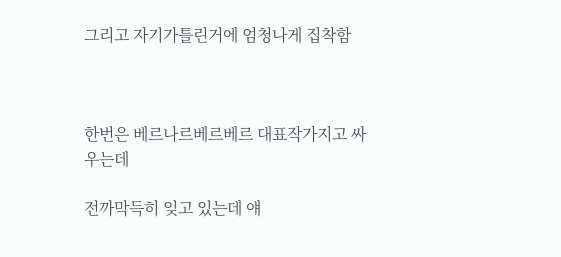그리고 자기가틀린거에 엄청나게 집착함



한번은 베르나르베르베르 대표작가지고 싸우는데

전까막득히 잊고 있는데 얘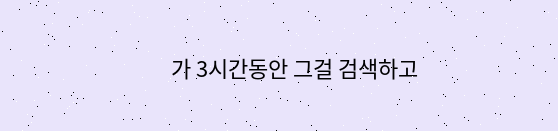가 3시간동안 그걸 검색하고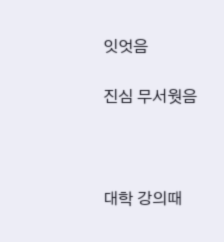잇엇음

진심 무서웟음



대학 강의때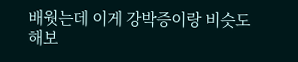배웟는데 이게 강박증이랑 비슷도 해보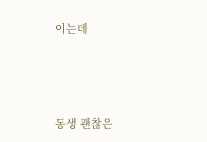이는데



동생 괜찮은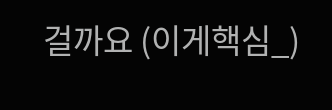걸까요 (이게핵심_)